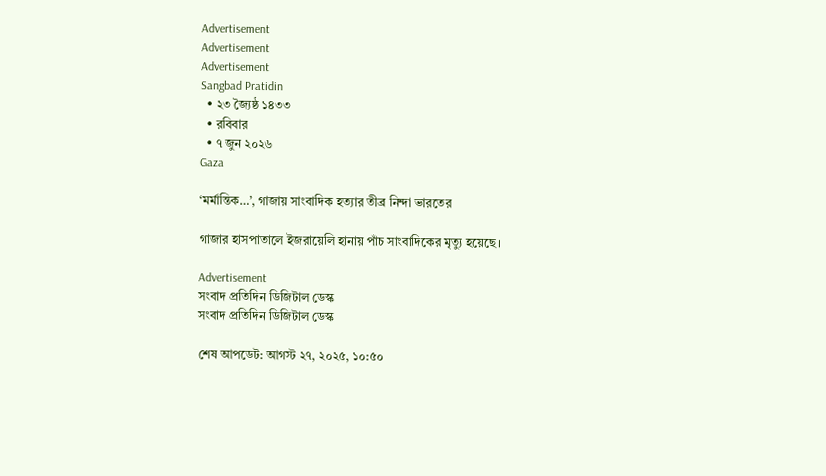Advertisement
Advertisement
Advertisement
Sangbad Pratidin
  • ২৩ জ্যৈষ্ঠ ১৪৩৩
  • রবিবার
  • ৭ জুন ২০২৬
Gaza

‘মর্মান্তিক…’, গাজায় সাংবাদিক হত্যার তীব্র নিন্দা ভারতের

গাজার হাসপাতালে ইজরায়েলি হানায় পাঁচ সাংবাদিকের মৃত্যু হয়েছে।

Advertisement
সংবাদ প্রতিদিন ডিজিটাল ডেস্ক
সংবাদ প্রতিদিন ডিজিটাল ডেস্ক

শেষ আপডেট: আগস্ট ২৭, ২০২৫, ১০:৫০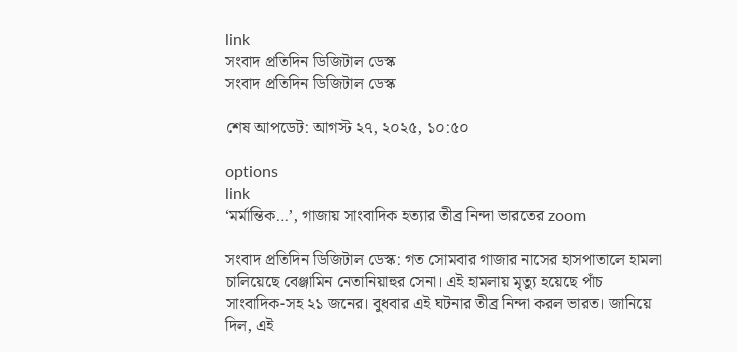link
সংবাদ প্রতিদিন ডিজিটাল ডেস্ক
সংবাদ প্রতিদিন ডিজিটাল ডেস্ক

শেষ আপডেট: আগস্ট ২৭, ২০২৫, ১০:৫০

options
link
‘মর্মান্তিক…’, গাজায় সাংবাদিক হত্যার তীব্র নিন্দা ভারতের zoom

সংবাদ প্রতিদিন ডিজিটাল ডেস্ক: গত সোমবার গাজার নাসের হাসপাতালে হামলা চালিয়েছে বেঞ্জামিন নেতানিয়াহুর সেনা। এই হামলায় মৃত্যু হয়েছে পাঁচ সাংবাদিক-সহ ২১ জনের। বুধবার এই ঘটনার তীব্র নিন্দা করল ভারত। জানিয়ে দিল, এই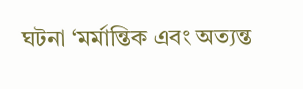ঘটনা ‘মর্মান্তিক এবং অত্যন্ত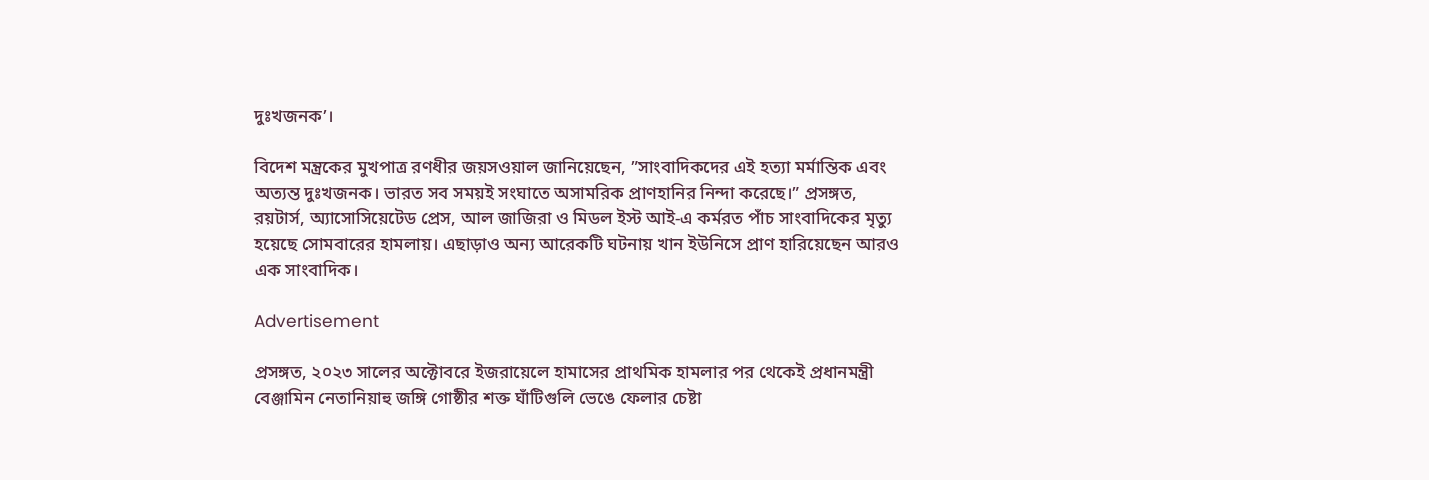দুঃখজনক’।

বিদেশ মন্ত্রকের মুখপাত্র রণধীর জয়সওয়াল জানিয়েছেন, ”সাংবাদিকদের এই হত্যা মর্মান্তিক এবং অত্যন্ত দুঃখজনক। ভারত সব সময়ই সংঘাতে অসামরিক প্রাণহানির নিন্দা করেছে।” প্রসঙ্গত, রয়টার্স, অ্যাসোসিয়েটেড প্রেস, আল জাজিরা ও মিডল ইস্ট আই-এ কর্মরত পাঁচ সাংবাদিকের মৃত্যু হয়েছে সোমবারের হামলায়। এছাড়াও অন্য আরেকটি ঘটনায় খান ইউনিসে প্রাণ হারিয়েছেন আরও এক সাংবাদিক।

Advertisement

প্রসঙ্গত, ২০২৩ সালের অক্টোবরে ইজরায়েলে হামাসের প্রাথমিক হামলার পর থেকেই প্রধানমন্ত্রী বেঞ্জামিন নেতানিয়াহু জঙ্গি গোষ্ঠীর শক্ত ঘাঁটিগুলি ভেঙে ফেলার চেষ্টা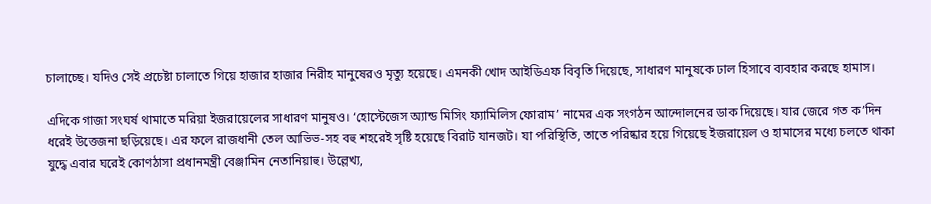চালাচ্ছে। যদিও সেই প্রচেষ্টা চালাতে গিয়ে হাজার হাজার নিরীহ মানুষেরও মৃত্যু হয়েছে। এমনকী খোদ আইডিএফ বিবৃতি দিয়েছে, সাধারণ মানুষকে ঢাল হিসাবে ব্যবহার করছে হামাস।

এদিকে গাজা সংঘর্ষ থামাতে মরিয়া ইজরায়েলের সাধারণ মানুষও। ‘হোস্টেজেস অ্যান্ড মিসিং ফ্যামিলিস ফোরাম’ নামের এক সংগঠন আন্দোলনের ডাক দিয়েছে। যার জেরে গত ক’দিন ধরেই উত্তেজনা ছড়িয়েছে। এর ফলে রাজধানী তেল আভিভ-সহ বহু শহরেই সৃষ্টি হয়েছে বিরাট যানজট। যা পরিস্থিতি, তাতে পরিষ্কার হয়ে গিয়েছে ইজরায়েল ও হামাসের মধ্যে চলতে থাকা যুদ্ধে এবার ঘরেই কোণঠাসা প্রধানমন্ত্রী বেঞ্জামিন নেতানিয়াহু। উল্লেখ্য,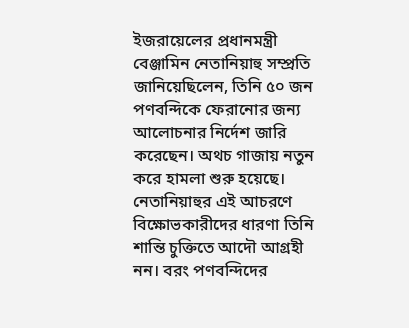ইজরায়েলের প্রধানমন্ত্রী বেঞ্জামিন নেতানিয়াহু সম্প্রতি জানিয়েছিলেন, তিনি ৫০ জন পণবন্দিকে ফেরানোর জন্য আলোচনার নির্দেশ জারি করেছেন। অথচ গাজায় নতুন করে হামলা শুরু হয়েছে। নেতানিয়াহুর এই আচরণে বিক্ষোভকারীদের ধারণা তিনি শান্তি চুক্তিতে আদৌ আগ্রহী নন। বরং পণবন্দিদের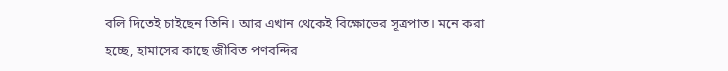বলি দিতেই চাইছেন তিনি। আর এখান থেকেই বিক্ষোভের সূত্রপাত। মনে করা হচ্ছে, হামাসের কাছে জীবিত পণবন্দির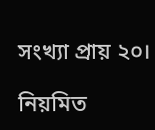সংখ্যা প্রায় ২০।

নিয়মিত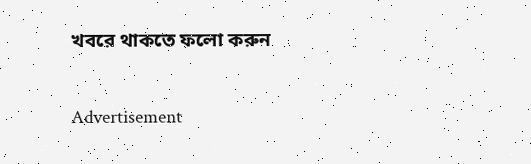খবরে থাকতে ফলো করুন

Advertisement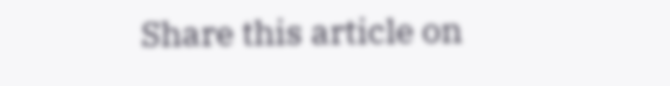Share this article on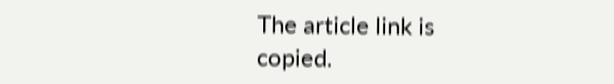The article link is copied.